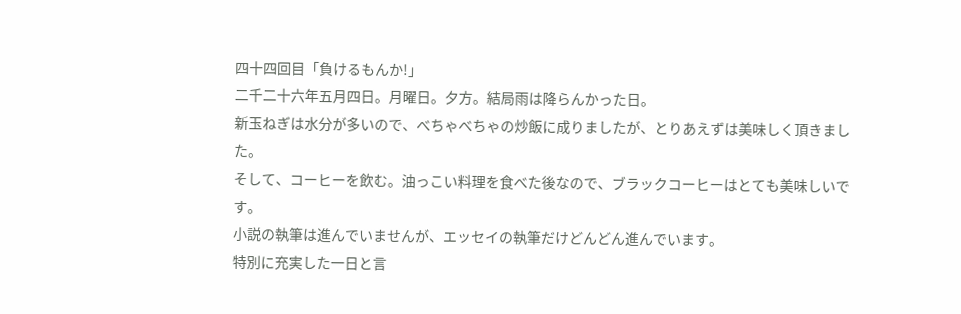四十四回目「負けるもんか!」
二千二十六年五月四日。月曜日。夕方。結局雨は降らんかった日。
新玉ねぎは水分が多いので、べちゃべちゃの炒飯に成りましたが、とりあえずは美味しく頂きました。
そして、コーヒーを飲む。油っこい料理を食べた後なので、ブラックコーヒーはとても美味しいです。
小説の執筆は進んでいませんが、エッセイの執筆だけどんどん進んでいます。
特別に充実した一日と言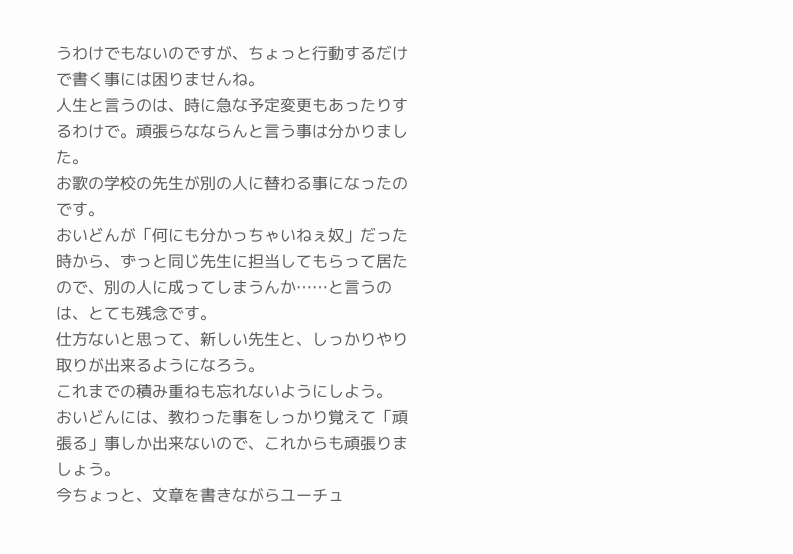うわけでもないのですが、ちょっと行動するだけで書く事には困りませんね。
人生と言うのは、時に急な予定変更もあったりするわけで。頑張らなならんと言う事は分かりました。
お歌の学校の先生が別の人に替わる事になったのです。
おいどんが「何にも分かっちゃいねぇ奴」だった時から、ずっと同じ先生に担当してもらって居たので、別の人に成ってしまうんか……と言うのは、とても残念です。
仕方ないと思って、新しい先生と、しっかりやり取りが出来るようになろう。
これまでの積み重ねも忘れないようにしよう。
おいどんには、教わった事をしっかり覚えて「頑張る」事しか出来ないので、これからも頑張りましょう。
今ちょっと、文章を書きながらユーチュ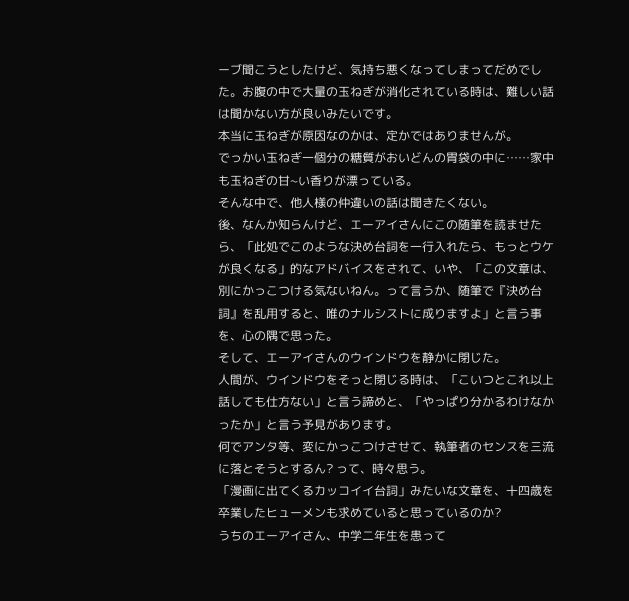ーブ聞こうとしたけど、気持ち悪くなってしまってだめでした。お腹の中で大量の玉ねぎが消化されている時は、難しい話は聞かない方が良いみたいです。
本当に玉ねぎが原因なのかは、定かではありませんが。
でっかい玉ねぎ一個分の糖質がおいどんの胃袋の中に……家中も玉ねぎの甘~い香りが漂っている。
そんな中で、他人様の仲違いの話は聞きたくない。
後、なんか知らんけど、エーアイさんにこの随筆を読ませたら、「此処でこのような決め台詞を一行入れたら、もっとウケが良くなる」的なアドバイスをされて、いや、「この文章は、別にかっこつける気ないねん。って言うか、随筆で『決め台詞』を乱用すると、唯のナルシストに成りますよ」と言う事を、心の隅で思った。
そして、エーアイさんのウインドウを静かに閉じた。
人間が、ウインドウをそっと閉じる時は、「こいつとこれ以上話しても仕方ない」と言う諦めと、「やっぱり分かるわけなかったか」と言う予見があります。
何でアンタ等、変にかっこつけさせて、執筆者のセンスを三流に落とそうとするん? って、時々思う。
「漫画に出てくるカッコイイ台詞」みたいな文章を、十四歳を卒業したヒューメンも求めていると思っているのか?
うちのエーアイさん、中学二年生を患って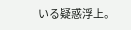いる疑惑浮上。